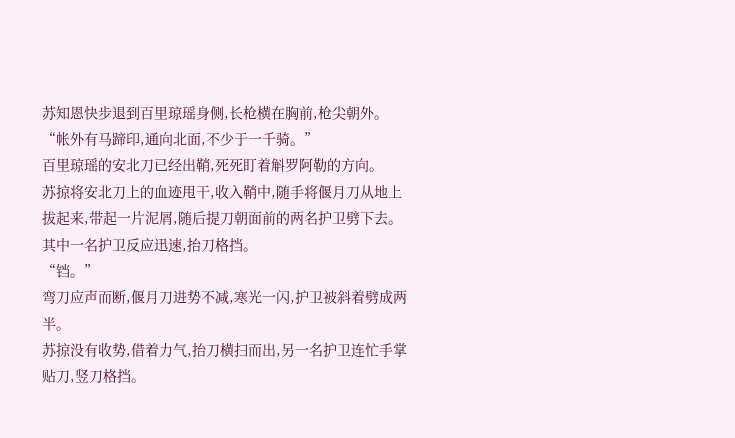苏知恩快步退到百里琼瑶身侧,长枪横在胸前,枪尖朝外。
“帐外有马蹄印,通向北面,不少于一千骑。”
百里琼瑶的安北刀已经出鞘,死死盯着斛罗阿勒的方向。
苏掠将安北刀上的血迹甩干,收入鞘中,随手将偃月刀从地上拔起来,带起一片泥屑,随后提刀朝面前的两名护卫劈下去。
其中一名护卫反应迅速,抬刀格挡。
“铛。”
弯刀应声而断,偃月刀进势不减,寒光一闪,护卫被斜着劈成两半。
苏掠没有收势,借着力气,抬刀横扫而出,另一名护卫连忙手掌贴刀,竖刀格挡。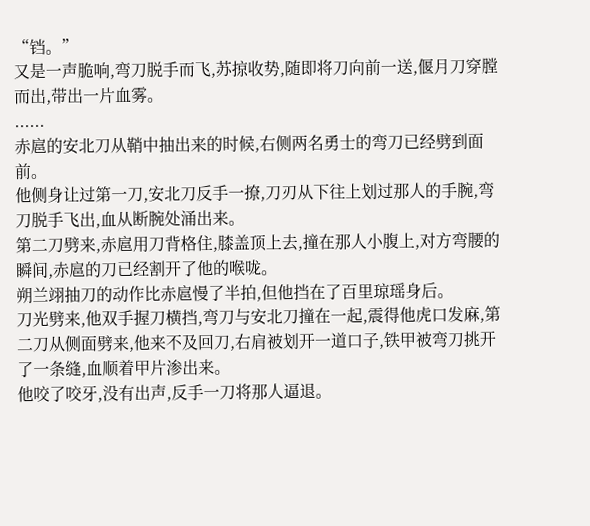“铛。”
又是一声脆响,弯刀脱手而飞,苏掠收势,随即将刀向前一送,偃月刀穿膛而出,带出一片血雾。
......
赤扈的安北刀从鞘中抽出来的时候,右侧两名勇士的弯刀已经劈到面前。
他侧身让过第一刀,安北刀反手一撩,刀刃从下往上划过那人的手腕,弯刀脱手飞出,血从断腕处涌出来。
第二刀劈来,赤扈用刀背格住,膝盖顶上去,撞在那人小腹上,对方弯腰的瞬间,赤扈的刀已经割开了他的喉咙。
朔兰翊抽刀的动作比赤扈慢了半拍,但他挡在了百里琼瑶身后。
刀光劈来,他双手握刀横挡,弯刀与安北刀撞在一起,震得他虎口发麻,第二刀从侧面劈来,他来不及回刀,右肩被划开一道口子,铁甲被弯刀挑开了一条缝,血顺着甲片渗出来。
他咬了咬牙,没有出声,反手一刀将那人逼退。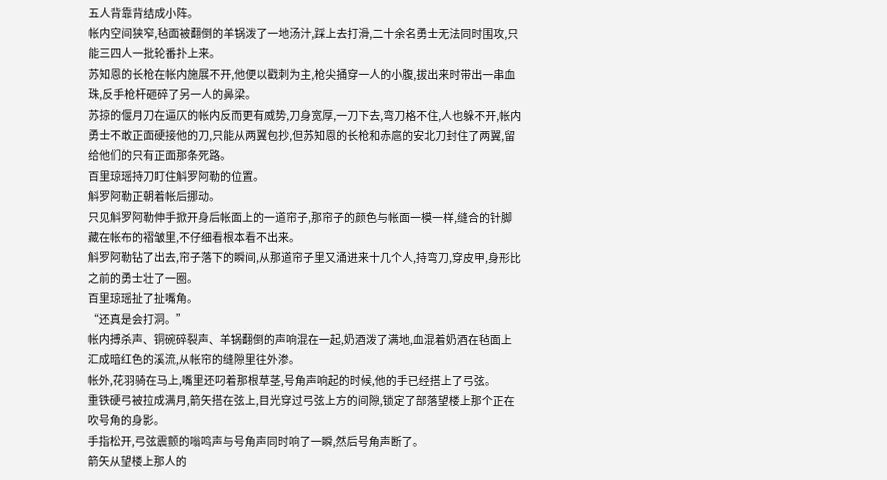五人背靠背结成小阵。
帐内空间狭窄,毡面被翻倒的羊锅泼了一地汤汁,踩上去打滑,二十余名勇士无法同时围攻,只能三四人一批轮番扑上来。
苏知恩的长枪在帐内施展不开,他便以戳刺为主,枪尖捅穿一人的小腹,拔出来时带出一串血珠,反手枪杆砸碎了另一人的鼻梁。
苏掠的偃月刀在逼仄的帐内反而更有威势,刀身宽厚,一刀下去,弯刀格不住,人也躲不开,帐内勇士不敢正面硬接他的刀,只能从两翼包抄,但苏知恩的长枪和赤扈的安北刀封住了两翼,留给他们的只有正面那条死路。
百里琼瑶持刀盯住斛罗阿勒的位置。
斛罗阿勒正朝着帐后挪动。
只见斛罗阿勒伸手掀开身后帐面上的一道帘子,那帘子的颜色与帐面一模一样,缝合的针脚藏在帐布的褶皱里,不仔细看根本看不出来。
斛罗阿勒钻了出去,帘子落下的瞬间,从那道帘子里又涌进来十几个人,持弯刀,穿皮甲,身形比之前的勇士壮了一圈。
百里琼瑶扯了扯嘴角。
“还真是会打洞。”
帐内搏杀声、铜碗碎裂声、羊锅翻倒的声响混在一起,奶酒泼了满地,血混着奶酒在毡面上汇成暗红色的溪流,从帐帘的缝隙里往外渗。
帐外,花羽骑在马上,嘴里还叼着那根草茎,号角声响起的时候,他的手已经搭上了弓弦。
重铁硬弓被拉成满月,箭矢搭在弦上,目光穿过弓弦上方的间隙,锁定了部落望楼上那个正在吹号角的身影。
手指松开,弓弦震颤的嗡鸣声与号角声同时响了一瞬,然后号角声断了。
箭矢从望楼上那人的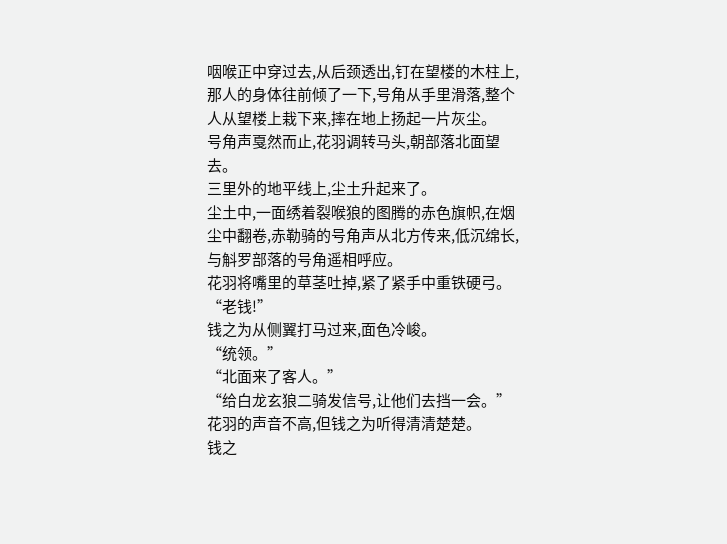咽喉正中穿过去,从后颈透出,钉在望楼的木柱上,那人的身体往前倾了一下,号角从手里滑落,整个人从望楼上栽下来,摔在地上扬起一片灰尘。
号角声戛然而止,花羽调转马头,朝部落北面望去。
三里外的地平线上,尘土升起来了。
尘土中,一面绣着裂喉狼的图腾的赤色旗帜,在烟尘中翻卷,赤勒骑的号角声从北方传来,低沉绵长,与斛罗部落的号角遥相呼应。
花羽将嘴里的草茎吐掉,紧了紧手中重铁硬弓。
“老钱!”
钱之为从侧翼打马过来,面色冷峻。
“统领。”
“北面来了客人。”
“给白龙玄狼二骑发信号,让他们去挡一会。”
花羽的声音不高,但钱之为听得清清楚楚。
钱之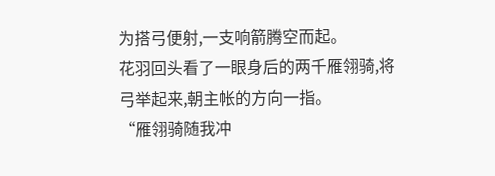为搭弓便射,一支响箭腾空而起。
花羽回头看了一眼身后的两千雁翎骑,将弓举起来,朝主帐的方向一指。
“雁翎骑随我冲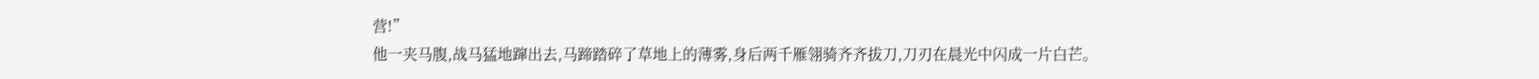营!”
他一夹马腹,战马猛地蹿出去,马蹄踏碎了草地上的薄雾,身后两千雁翎骑齐齐拔刀,刀刃在晨光中闪成一片白芒。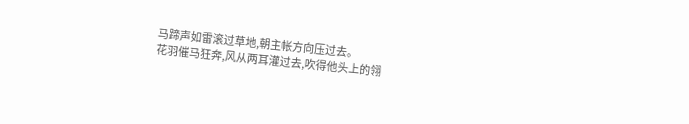马蹄声如雷滚过草地,朝主帐方向压过去。
花羽催马狂奔,风从两耳灌过去,吹得他头上的翎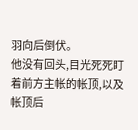羽向后倒伏。
他没有回头,目光死死盯着前方主帐的帐顶,以及帐顶后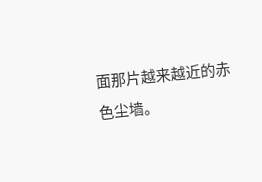面那片越来越近的赤色尘墙。